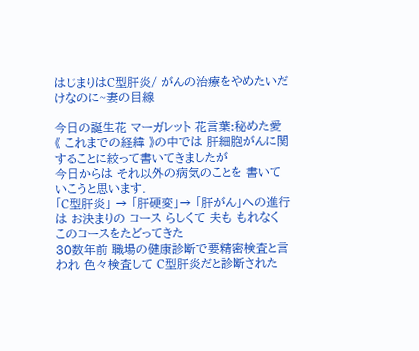はじまりはC型肝炎/ がんの治療をやめたいだけなのに~妻の目線

今日の誕生花 マーガレット 花言葉:秘めた愛
《 これまでの経緯 》の中では 肝細胞がんに関することに絞って書いてきましたが
今日からは それ以外の病気のことを 書いていこうと思います.
「C型肝炎」 → 「肝硬変」→ 「肝がん」への進行は お決まりの コース らしくて 夫も もれなく このコースをたどってきた
30数年前 職場の健康診断で要精密検査と言われ 色々検査して C型肝炎だと診断された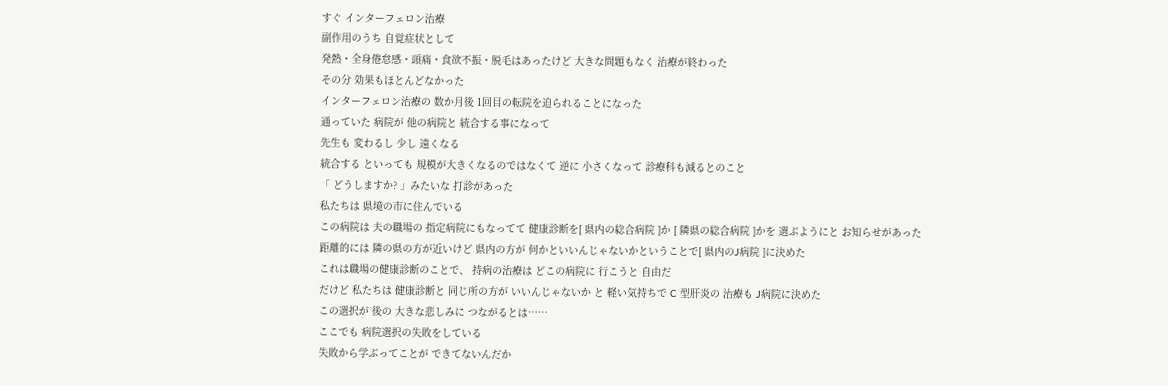すぐ インターフェロン治療
副作用のうち 自覚症状として
発熱・全身倦怠感・頭痛・食欲不振・脱毛はあったけど 大きな問題もなく 治療が終わった
その分 効果もほとんどなかった
インターフェロン治療の 数か月後 1回目の転院を迫られることになった
通っていた 病院が 他の病院と 統合する事になって
先生も 変わるし 少し 遠くなる
統合する といっても 規模が大きくなるのではなくて 逆に 小さくなって 診療科も減るとのこと
「 どうしますか? 」みたいな 打診があった
私たちは 県境の市に住んでいる
この病院は 夫の職場の 指定病院にもなってて 健康診断を[ 県内の総合病院 ]か [ 隣県の総合病院 ]かを 選ぶようにと お知らせがあった
距離的には 隣の県の方が近いけど 県内の方が 何かといいんじゃないかということで[ 県内のJ病院 ]に決めた
これは職場の健康診断のことで、 持病の治療は どこの病院に 行こうと 自由だ
だけど 私たちは 健康診断と 同じ所の方が いいんじゃないか と 軽い気持ちで C 型肝炎の 治療も J病院に決めた
この選択が 後の 大きな悲しみに つながるとは……
ここでも 病院選択の失敗をしている
失敗から学ぶってことが できてないんだか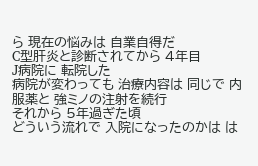ら 現在の悩みは 自業自得だ
C型肝炎と診断されてから 4年目
J病院に 転院した
病院が変わっても 治療内容は 同じで 内服薬と 強ミノの注射を続行
それから 5年過ぎた頃
どういう流れで 入院になったのかは は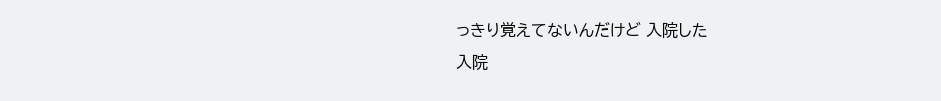っきり覚えてないんだけど 入院した
入院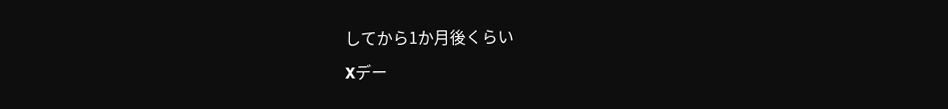してから1か月後くらい
Xデー